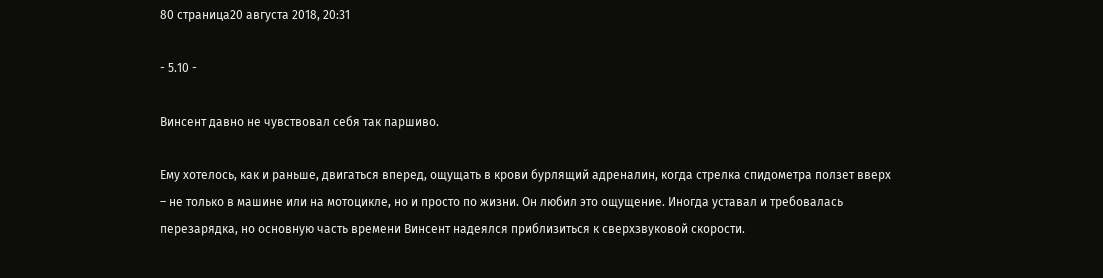80 страница20 августа 2018, 20:31

- 5.10 -

Винсент давно не чувствовал себя так паршиво.

Ему хотелось, как и раньше, двигаться вперед, ощущать в крови бурлящий адреналин, когда стрелка спидометра ползет вверх – не только в машине или на мотоцикле, но и просто по жизни. Он любил это ощущение. Иногда уставал и требовалась перезарядка, но основную часть времени Винсент надеялся приблизиться к сверхзвуковой скорости.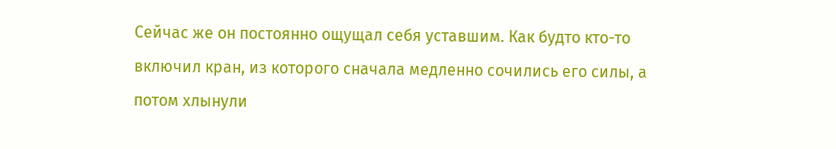Сейчас же он постоянно ощущал себя уставшим. Как будто кто-то включил кран, из которого сначала медленно сочились его силы, а потом хлынули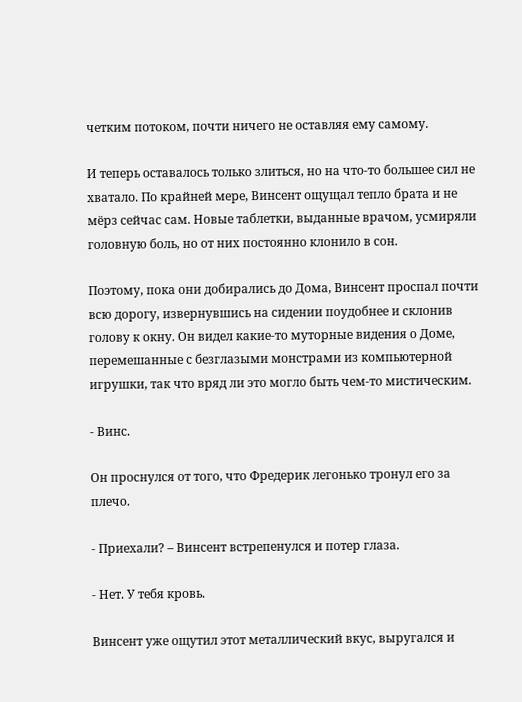четким потоком, почти ничего не оставляя ему самому.

И теперь оставалось только злиться, но на что-то большее сил не хватало. По крайней мере, Винсент ощущал тепло брата и не мёрз сейчас сам. Новые таблетки, выданные врачом, усмиряли головную боль, но от них постоянно клонило в сон.

Поэтому, пока они добирались до Дома, Винсент проспал почти всю дорогу, извернувшись на сидении поудобнее и склонив голову к окну. Он видел какие-то муторные видения о Доме, перемешанные с безглазыми монстрами из компьютерной игрушки, так что вряд ли это могло быть чем-то мистическим.

- Винс.

Он проснулся от того, что Фредерик легонько тронул его за плечо.

- Приехали? – Винсент встрепенулся и потер глаза.

- Нет. У тебя кровь.

Винсент уже ощутил этот металлический вкус, выругался и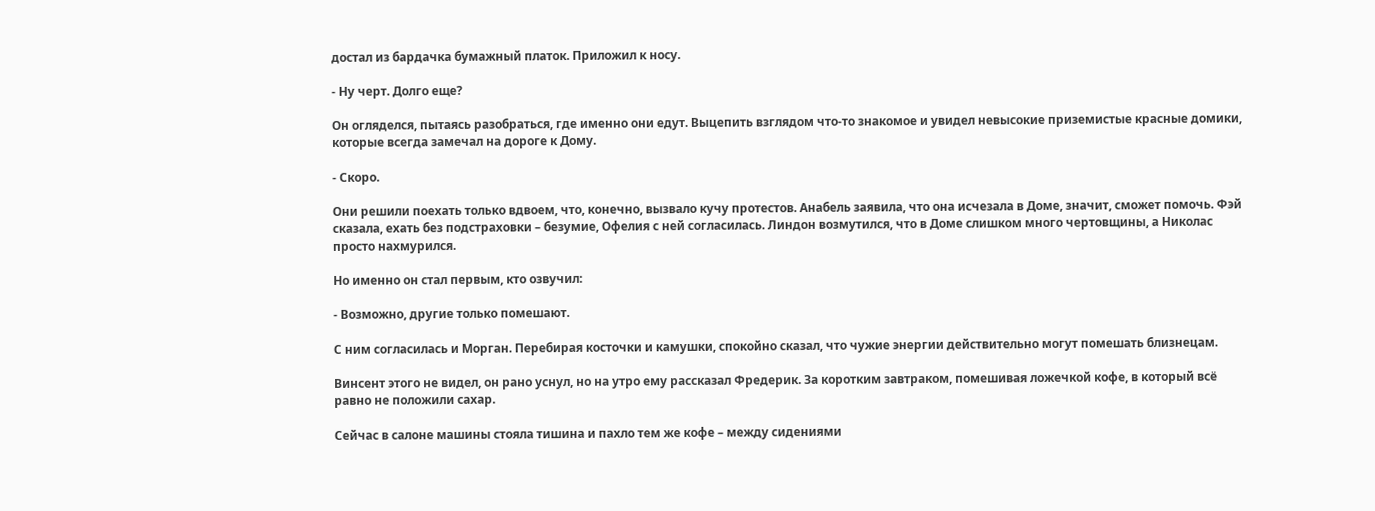достал из бардачка бумажный платок. Приложил к носу.

- Ну черт. Долго еще?

Он огляделся, пытаясь разобраться, где именно они едут. Выцепить взглядом что-то знакомое и увидел невысокие приземистые красные домики, которые всегда замечал на дороге к Дому.

- Скоро.

Они решили поехать только вдвоем, что, конечно, вызвало кучу протестов. Анабель заявила, что она исчезала в Доме, значит, сможет помочь. Фэй сказала, ехать без подстраховки – безумие, Офелия с ней согласилась. Линдон возмутился, что в Доме слишком много чертовщины, а Николас просто нахмурился.

Но именно он стал первым, кто озвучил:

- Возможно, другие только помешают.

С ним согласилась и Морган. Перебирая косточки и камушки, спокойно сказал, что чужие энергии действительно могут помешать близнецам.

Винсент этого не видел, он рано уснул, но на утро ему рассказал Фредерик. За коротким завтраком, помешивая ложечкой кофе, в который всё равно не положили сахар.

Сейчас в салоне машины стояла тишина и пахло тем же кофе – между сидениями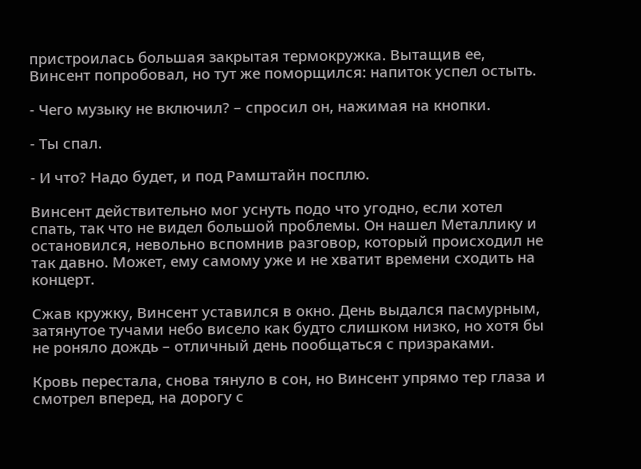пристроилась большая закрытая термокружка. Вытащив ее, Винсент попробовал, но тут же поморщился: напиток успел остыть.

- Чего музыку не включил? – спросил он, нажимая на кнопки.

- Ты спал.

- И что? Надо будет, и под Рамштайн посплю.

Винсент действительно мог уснуть подо что угодно, если хотел спать, так что не видел большой проблемы. Он нашел Металлику и остановился, невольно вспомнив разговор, который происходил не так давно. Может, ему самому уже и не хватит времени сходить на концерт.

Сжав кружку, Винсент уставился в окно. День выдался пасмурным, затянутое тучами небо висело как будто слишком низко, но хотя бы не роняло дождь – отличный день пообщаться с призраками.

Кровь перестала, снова тянуло в сон, но Винсент упрямо тер глаза и смотрел вперед, на дорогу с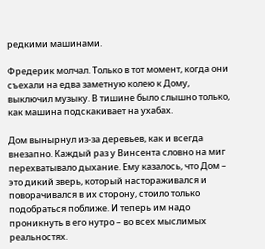редкими машинами.

Фредерик молчал. Только в тот момент, когда они съехали на едва заметную колею к Дому, выключил музыку. В тишине было слышно только, как машина подскакивает на ухабах.

Дом вынырнул из-за деревьев, как и всегда внезапно. Каждый раз у Винсента словно на миг перехватывало дыхание. Ему казалось, что Дом – это дикий зверь, который настораживался и поворачивался в их сторону, стоило только подобраться поближе. И теперь им надо проникнуть в его нутро – во всех мыслимых реальностях.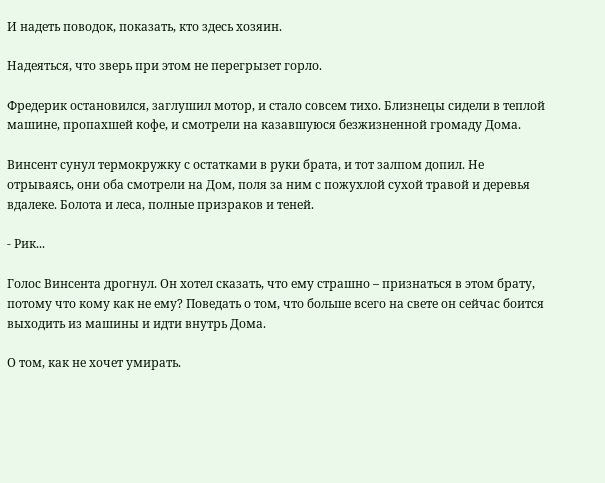И надеть поводок, показать, кто здесь хозяин.

Надеяться, что зверь при этом не перегрызет горло.

Фредерик остановился, заглушил мотор, и стало совсем тихо. Близнецы сидели в теплой машине, пропахшей кофе, и смотрели на казавшуюся безжизненной громаду Дома.

Винсент сунул термокружку с остатками в руки брата, и тот залпом допил. Не отрываясь, они оба смотрели на Дом, поля за ним с пожухлой сухой травой и деревья вдалеке. Болота и леса, полные призраков и теней.

- Рик...

Голос Винсента дрогнул. Он хотел сказать, что ему страшно – признаться в этом брату, потому что кому как не ему? Поведать о том, что больше всего на свете он сейчас боится выходить из машины и идти внутрь Дома.

О том, как не хочет умирать.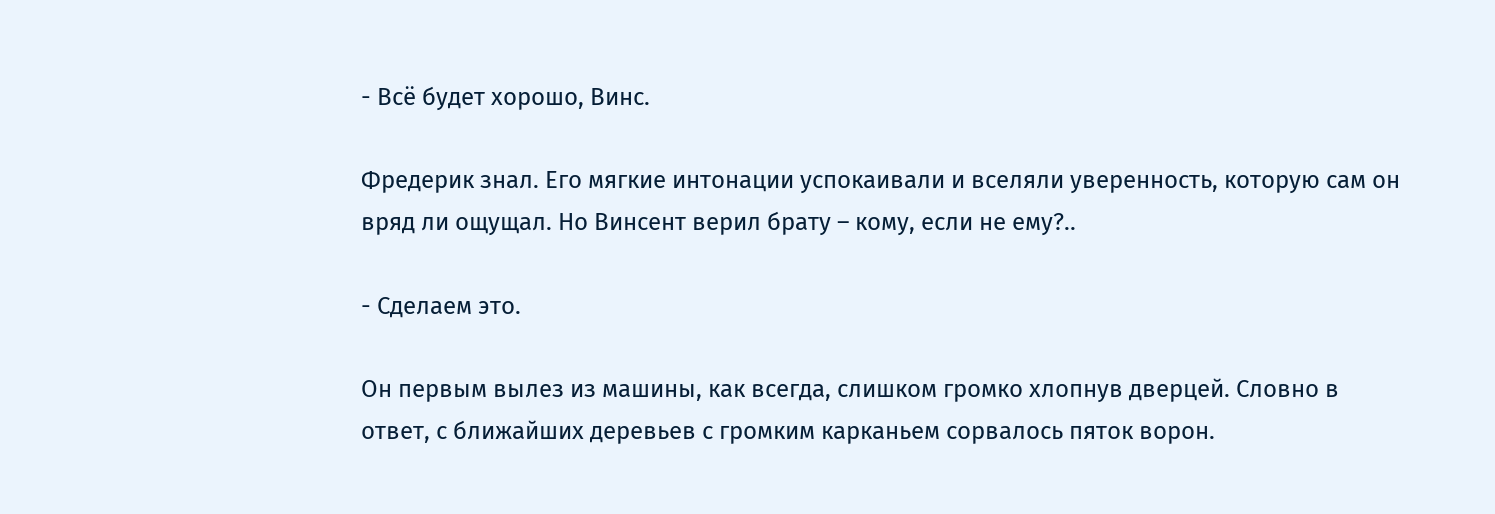- Всё будет хорошо, Винс.

Фредерик знал. Его мягкие интонации успокаивали и вселяли уверенность, которую сам он вряд ли ощущал. Но Винсент верил брату – кому, если не ему?..

- Сделаем это.

Он первым вылез из машины, как всегда, слишком громко хлопнув дверцей. Словно в ответ, с ближайших деревьев с громким карканьем сорвалось пяток ворон.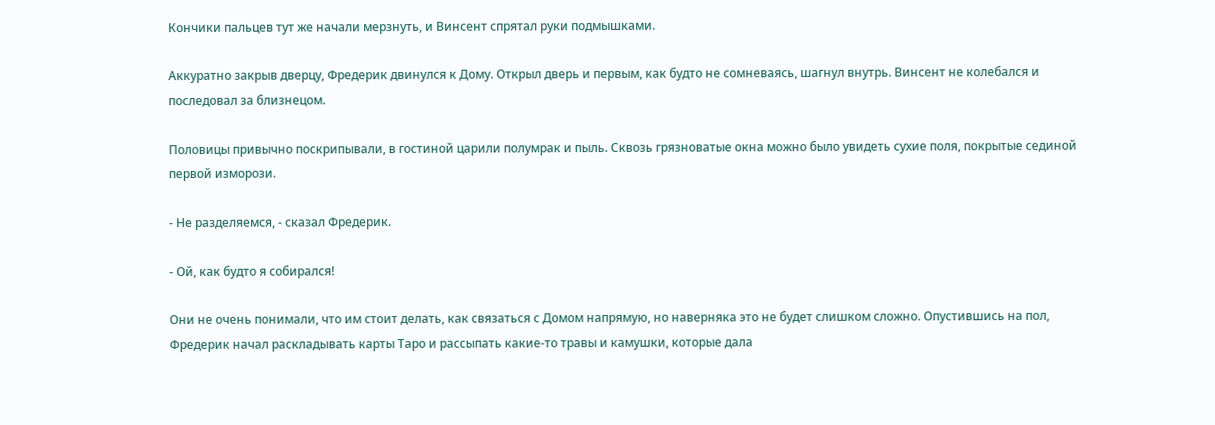Кончики пальцев тут же начали мерзнуть, и Винсент спрятал руки подмышками.

Аккуратно закрыв дверцу, Фредерик двинулся к Дому. Открыл дверь и первым, как будто не сомневаясь, шагнул внутрь. Винсент не колебался и последовал за близнецом.

Половицы привычно поскрипывали, в гостиной царили полумрак и пыль. Сквозь грязноватые окна можно было увидеть сухие поля, покрытые сединой первой изморози.

- Не разделяемся, - сказал Фредерик.

- Ой, как будто я собирался!

Они не очень понимали, что им стоит делать, как связаться с Домом напрямую, но наверняка это не будет слишком сложно. Опустившись на пол, Фредерик начал раскладывать карты Таро и рассыпать какие-то травы и камушки, которые дала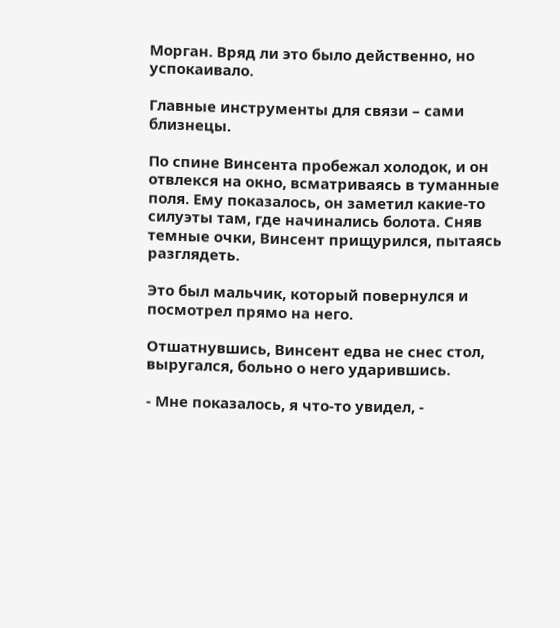Морган. Вряд ли это было действенно, но успокаивало.

Главные инструменты для связи – сами близнецы.

По спине Винсента пробежал холодок, и он отвлекся на окно, всматриваясь в туманные поля. Ему показалось, он заметил какие-то силуэты там, где начинались болота. Сняв темные очки, Винсент прищурился, пытаясь разглядеть.

Это был мальчик, который повернулся и посмотрел прямо на него.

Отшатнувшись, Винсент едва не снес стол, выругался, больно о него ударившись.

- Мне показалось, я что-то увидел, -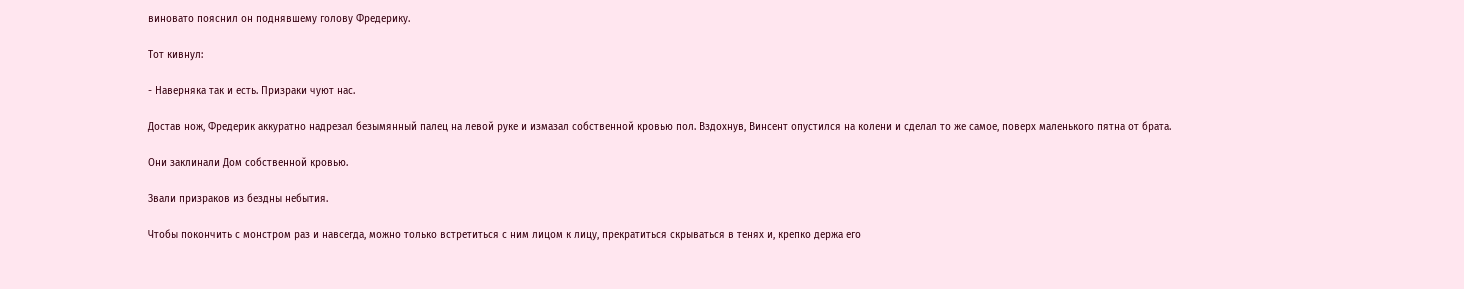виновато пояснил он поднявшему голову Фредерику.

Тот кивнул:

- Наверняка так и есть. Призраки чуют нас.

Достав нож, Фредерик аккуратно надрезал безымянный палец на левой руке и измазал собственной кровью пол. Вздохнув, Винсент опустился на колени и сделал то же самое, поверх маленького пятна от брата.

Они заклинали Дом собственной кровью.

Звали призраков из бездны небытия.

Чтобы покончить с монстром раз и навсегда, можно только встретиться с ним лицом к лицу, прекратиться скрываться в тенях и, крепко держа его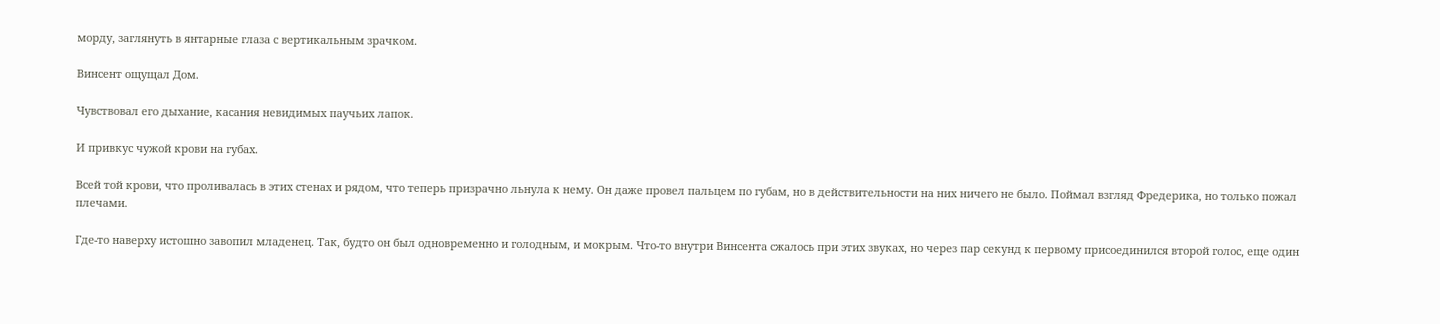морду, заглянуть в янтарные глаза с вертикальным зрачком.

Винсент ощущал Дом.

Чувствовал его дыхание, касания невидимых паучьих лапок.

И привкус чужой крови на губах.

Всей той крови, что проливалась в этих стенах и рядом, что теперь призрачно льнула к нему. Он даже провел пальцем по губам, но в действительности на них ничего не было. Поймал взгляд Фредерика, но только пожал плечами.

Где-то наверху истошно завопил младенец. Так, будто он был одновременно и голодным, и мокрым. Что-то внутри Винсента сжалось при этих звуках, но через пар секунд к первому присоединился второй голос, еще один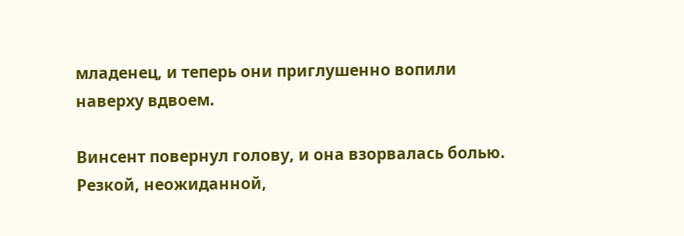младенец, и теперь они приглушенно вопили наверху вдвоем.

Винсент повернул голову, и она взорвалась болью. Резкой, неожиданной,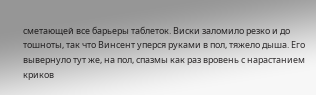сметающей все барьеры таблеток. Виски заломило резко и до тошноты, так что Винсент уперся руками в пол, тяжело дыша. Его вывернуло тут же, на пол, спазмы как раз вровень с нарастанием криков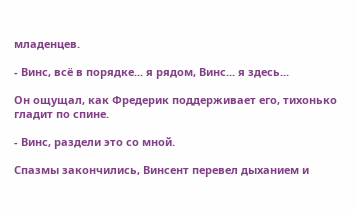младенцев.

- Винс, всё в порядке... я рядом, Винс... я здесь...

Он ощущал, как Фредерик поддерживает его, тихонько гладит по спине.

- Винс, раздели это со мной.

Спазмы закончились, Винсент перевел дыханием и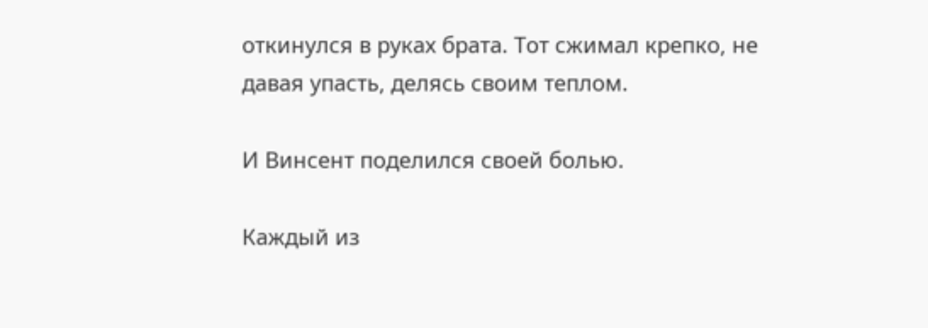откинулся в руках брата. Тот сжимал крепко, не давая упасть, делясь своим теплом.

И Винсент поделился своей болью.

Каждый из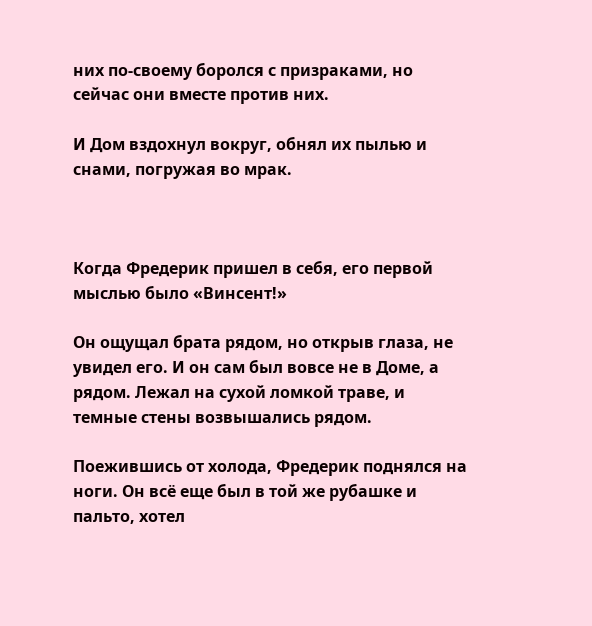них по-своему боролся с призраками, но сейчас они вместе против них.

И Дом вздохнул вокруг, обнял их пылью и снами, погружая во мрак.



Когда Фредерик пришел в себя, его первой мыслью было «Винсент!»

Он ощущал брата рядом, но открыв глаза, не увидел его. И он сам был вовсе не в Доме, а рядом. Лежал на сухой ломкой траве, и темные стены возвышались рядом.

Поежившись от холода, Фредерик поднялся на ноги. Он всё еще был в той же рубашке и пальто, хотел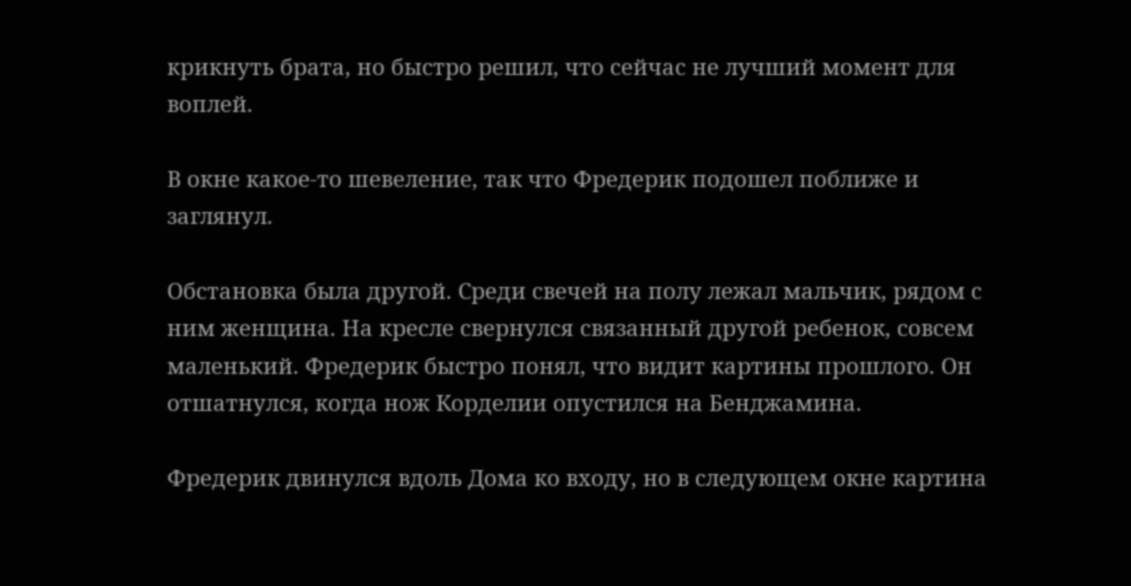крикнуть брата, но быстро решил, что сейчас не лучший момент для воплей.

В окне какое-то шевеление, так что Фредерик подошел поближе и заглянул.

Обстановка была другой. Среди свечей на полу лежал мальчик, рядом с ним женщина. На кресле свернулся связанный другой ребенок, совсем маленький. Фредерик быстро понял, что видит картины прошлого. Он отшатнулся, когда нож Корделии опустился на Бенджамина.

Фредерик двинулся вдоль Дома ко входу, но в следующем окне картина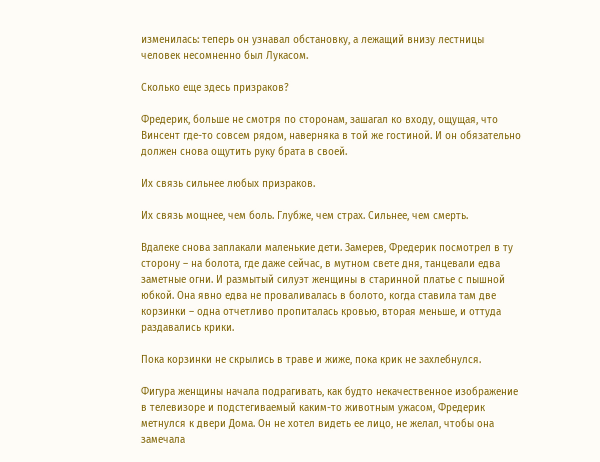изменилась: теперь он узнавал обстановку, а лежащий внизу лестницы человек несомненно был Лукасом.

Сколько еще здесь призраков?

Фредерик, больше не смотря по сторонам, зашагал ко входу, ощущая, что Винсент где-то совсем рядом, наверняка в той же гостиной. И он обязательно должен снова ощутить руку брата в своей.

Их связь сильнее любых призраков.

Их связь мощнее, чем боль. Глубже, чем страх. Сильнее, чем смерть.

Вдалеке снова заплакали маленькие дети. Замерев, Фредерик посмотрел в ту сторону – на болота, где даже сейчас, в мутном свете дня, танцевали едва заметные огни. И размытый силуэт женщины в старинной платье с пышной юбкой. Она явно едва не проваливалась в болото, когда ставила там две корзинки – одна отчетливо пропиталась кровью, вторая меньше, и оттуда раздавались крики.

Пока корзинки не скрылись в траве и жиже, пока крик не захлебнулся.

Фигура женщины начала подрагивать, как будто некачественное изображение в телевизоре и подстегиваемый каким-то животным ужасом, Фредерик метнулся к двери Дома. Он не хотел видеть ее лицо, не желал, чтобы она замечала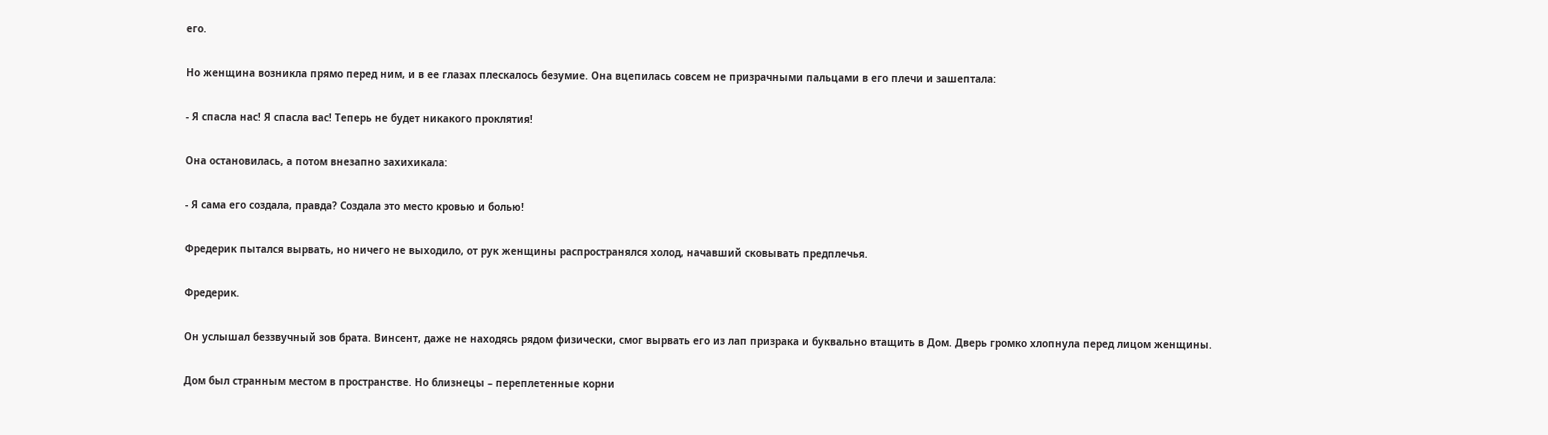его.

Но женщина возникла прямо перед ним, и в ее глазах плескалось безумие. Она вцепилась совсем не призрачными пальцами в его плечи и зашептала:

- Я спасла нас! Я спасла вас! Теперь не будет никакого проклятия!

Она остановилась, а потом внезапно захихикала:

- Я сама его создала, правда? Создала это место кровью и болью!

Фредерик пытался вырвать, но ничего не выходило, от рук женщины распространялся холод, начавший сковывать предплечья.

Фредерик.

Он услышал беззвучный зов брата. Винсент, даже не находясь рядом физически, смог вырвать его из лап призрака и буквально втащить в Дом. Дверь громко хлопнула перед лицом женщины.

Дом был странным местом в пространстве. Но близнецы – переплетенные корни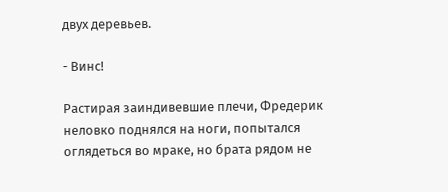двух деревьев.

- Винс!

Растирая заиндивевшие плечи, Фредерик неловко поднялся на ноги, попытался оглядеться во мраке, но брата рядом не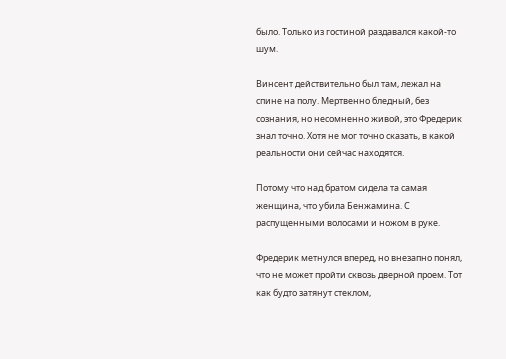было. Только из гостиной раздавался какой-то шум.

Винсент действительно был там, лежал на спине на полу. Мертвенно бледный, без сознания, но несомненно живой, это Фредерик знал точно. Хотя не мог точно сказать, в какой реальности они сейчас находятся.

Потому что над братом сидела та самая женщина, что убила Бенжамина. С распущенными волосами и ножом в руке.

Фредерик метнулся вперед, но внезапно понял, что не может пройти сквозь дверной проем. Тот как будто затянут стеклом,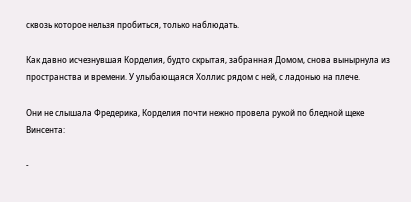сквозь которое нельзя пробиться, только наблюдать.

Как давно исчезнувшая Корделия, будто скрытая, забранная Домом, снова вынырнула из пространства и времени. У улыбающаяся Холлис рядом с ней, с ладонью на плече.

Они не слышала Фредерика, Корделия почти нежно провела рукой по бледной щеке Винсента:

-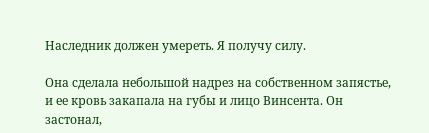Наследник должен умереть. Я получу силу.

Она сделала небольшой надрез на собственном запястье, и ее кровь закапала на губы и лицо Винсента. Он застонал,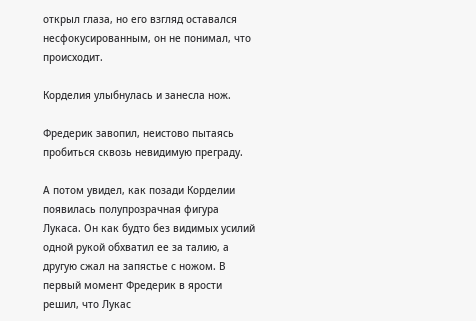открыл глаза, но его взгляд оставался несфокусированным, он не понимал, что происходит.

Корделия улыбнулась и занесла нож.

Фредерик завопил, неистово пытаясь пробиться сквозь невидимую преграду.

А потом увидел, как позади Корделии появилась полупрозрачная фигура Лукаса. Он как будто без видимых усилий одной рукой обхватил ее за талию, а другую сжал на запястье с ножом. В первый момент Фредерик в ярости решил, что Лукас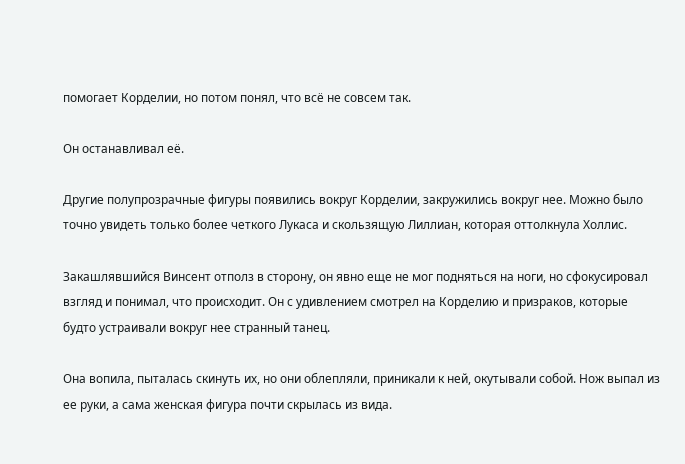помогает Корделии, но потом понял, что всё не совсем так.

Он останавливал её.

Другие полупрозрачные фигуры появились вокруг Корделии, закружились вокруг нее. Можно было точно увидеть только более четкого Лукаса и скользящую Лиллиан, которая оттолкнула Холлис.

Закашлявшийся Винсент отполз в сторону, он явно еще не мог подняться на ноги, но сфокусировал взгляд и понимал, что происходит. Он с удивлением смотрел на Корделию и призраков, которые будто устраивали вокруг нее странный танец.

Она вопила, пыталась скинуть их, но они облепляли, приникали к ней, окутывали собой. Нож выпал из ее руки, а сама женская фигура почти скрылась из вида.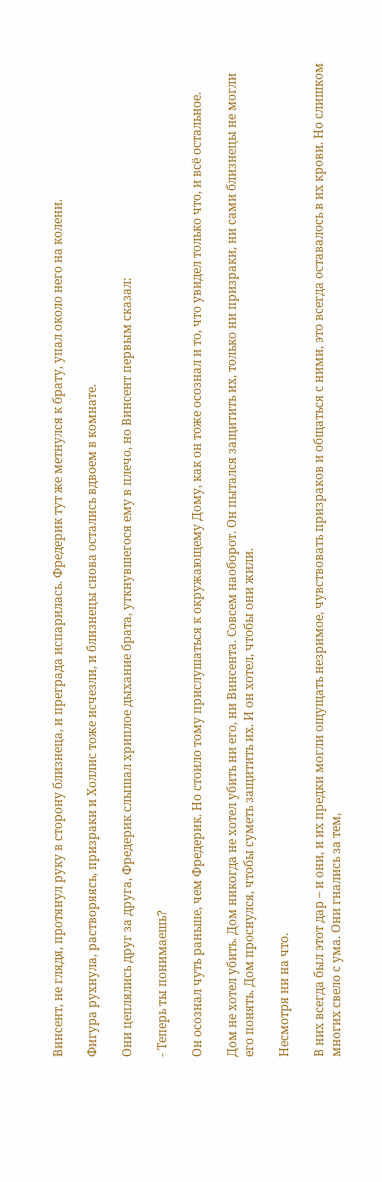Винсент, не глядя, протянул руку в сторону близнеца, и преграда испарилась. Фредерик тут же метнулся к брату, упал около него на колени.

Фигура рухнула, растворяясь, призраки и Холлис тоже исчезли, и близнецы снова остались вдвоем в комнате.

Они цеплялись друг за друга, Фредерик слышал хриплое дыхание брата, уткнувшегося ему в плечо, но Винсент первым сказал:

- Теперь ты понимаешь?

Он осознал чуть раньше, чем Фредерик. Но стоило тому прислушаться к окружающему Дому, как он тоже осознал и то, что увидел только что, и всё остальное.

Дом не хотел убить. Дом никогда не хотел убить ни его, ни Винсента. Совсем наоборот. Он пытался защитить их, только ни призраки, ни сами близнецы не могли его понять. Дом проснулся, чтобы суметь защитить их. И он хотел, чтобы они жили.

Несмотря ни на что.

В них всегда был этот дар – и они, и их предки могли ощущать незримое, чувствовать призраков и общаться с ними, это всегда оставалось в их крови. Но слишком многих свело с ума. Они гнались за тем,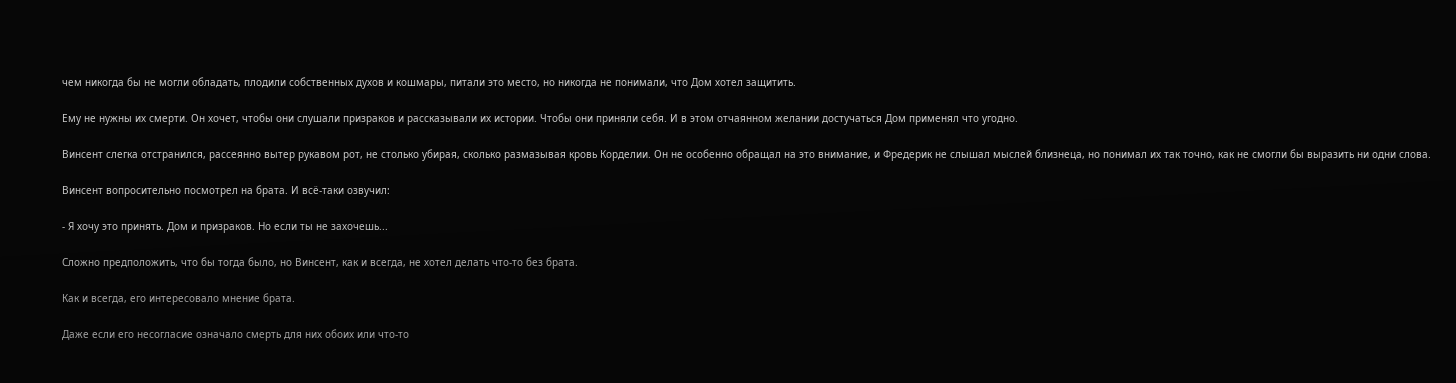чем никогда бы не могли обладать, плодили собственных духов и кошмары, питали это место, но никогда не понимали, что Дом хотел защитить.

Ему не нужны их смерти. Он хочет, чтобы они слушали призраков и рассказывали их истории. Чтобы они приняли себя. И в этом отчаянном желании достучаться Дом применял что угодно.

Винсент слегка отстранился, рассеянно вытер рукавом рот, не столько убирая, сколько размазывая кровь Корделии. Он не особенно обращал на это внимание, и Фредерик не слышал мыслей близнеца, но понимал их так точно, как не смогли бы выразить ни одни слова.

Винсент вопросительно посмотрел на брата. И всё-таки озвучил:

- Я хочу это принять. Дом и призраков. Но если ты не захочешь...

Сложно предположить, что бы тогда было, но Винсент, как и всегда, не хотел делать что-то без брата.

Как и всегда, его интересовало мнение брата.

Даже если его несогласие означало смерть для них обоих или что-то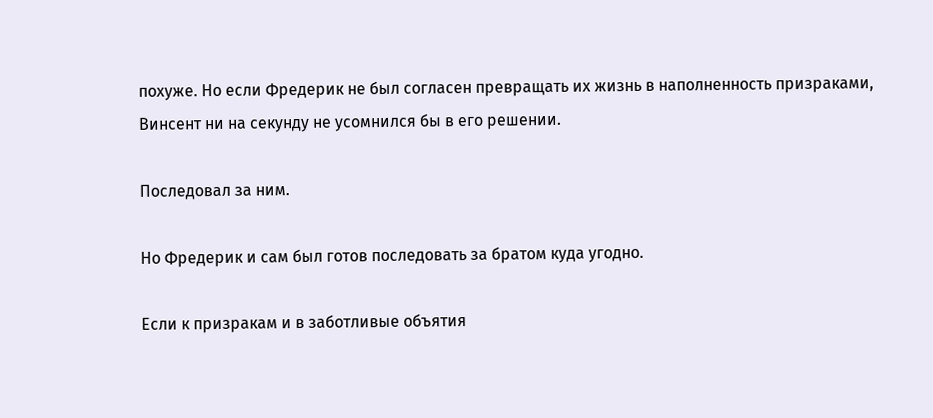похуже. Но если Фредерик не был согласен превращать их жизнь в наполненность призраками, Винсент ни на секунду не усомнился бы в его решении.

Последовал за ним.

Но Фредерик и сам был готов последовать за братом куда угодно.

Если к призракам и в заботливые объятия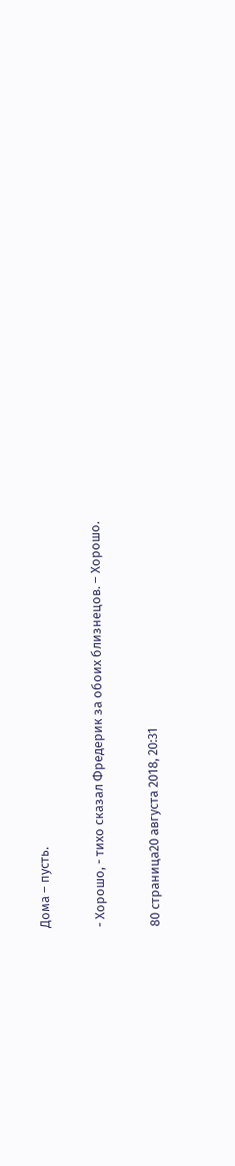Дома – пусть.

- Хорошо, - тихо сказал Фредерик за обоих близнецов. – Хорошо.

80 страница20 августа 2018, 20:31